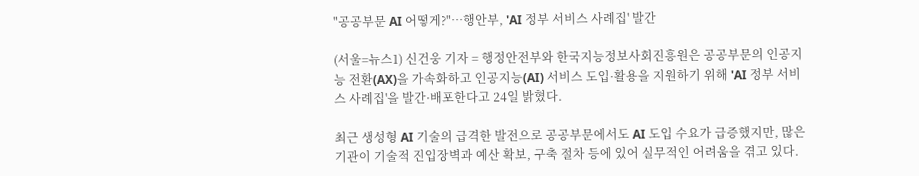"공공부문 AI 어떻게?"…행안부, 'AI 정부 서비스 사례집' 발간

(서울=뉴스1) 신건웅 기자 = 행정안전부와 한국지능정보사회진흥원은 공공부문의 인공지능 전환(AX)을 가속화하고 인공지능(AI) 서비스 도입·활용을 지원하기 위해 'AI 정부 서비스 사례집'을 발간·배포한다고 24일 밝혔다.

최근 생성형 AI 기술의 급격한 발전으로 공공부문에서도 AI 도입 수요가 급증했지만, 많은 기관이 기술적 진입장벽과 예산 확보, 구축 절차 등에 있어 실무적인 어려움을 겪고 있다.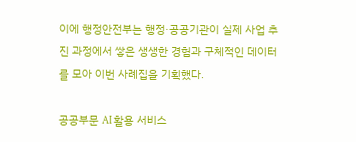이에 행정안전부는 행정·공공기관이 실제 사업 추진 과정에서 쌓은 생생한 경험과 구체적인 데이터를 모아 이번 사례집을 기획했다.

공공부문 AI 활용 서비스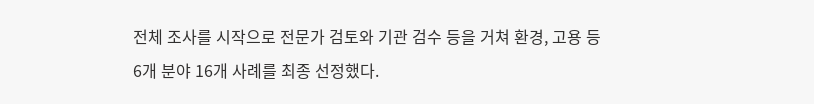전체 조사를 시작으로 전문가 검토와 기관 검수 등을 거쳐 환경, 고용 등 6개 분야 16개 사례를 최종 선정했다.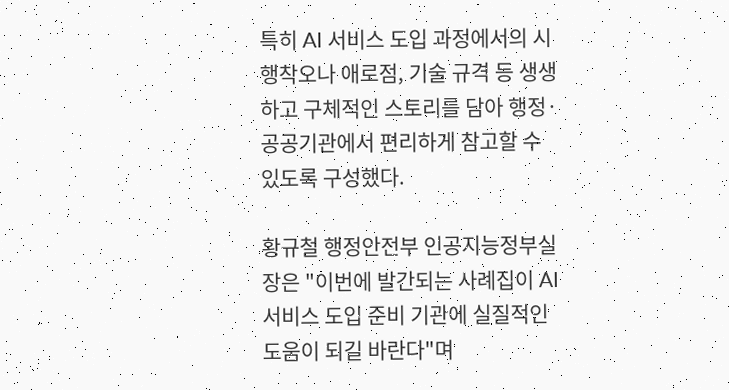특히 AI 서비스 도입 과정에서의 시행착오나 애로점, 기술 규격 등 생생하고 구체적인 스토리를 담아 행정·공공기관에서 편리하게 참고할 수 있도록 구성했다.

황규철 행정안전부 인공지능정부실장은 "이번에 발간되는 사례집이 AI 서비스 도입 준비 기관에 실질적인 도움이 되길 바란다"며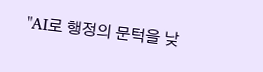"AI로 행정의 문턱을 낮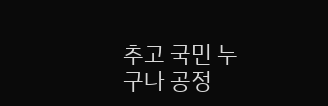추고 국민 누구나 공정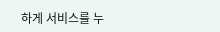하게 서비스를 누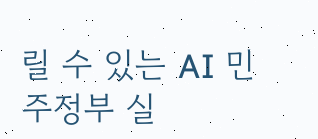릴 수 있는 AI 민주정부 실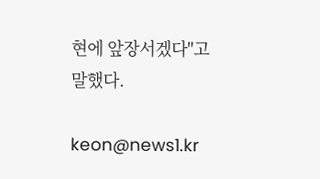현에 앞장서겠다"고 말했다.

keon@news1.kr